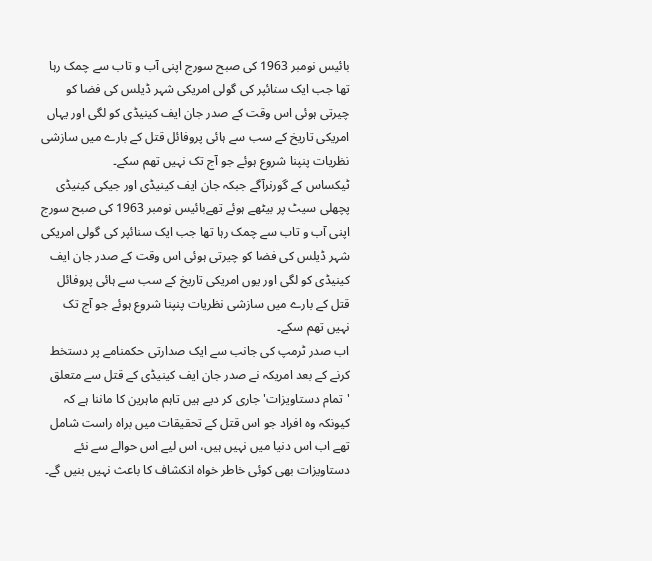بائیس نومبر 1963 کی صبح سورج اپنی آب و تاب سے چمک رہا تھا جب ایک سنائپر کی گولی امریکی شہر ڈیلس کی فضا کو چیرتی ہوئی اس وقت کے صدر جان ایف کینیڈی کو لگی اور یہاں امریکی تاریخ کے سب سے ہائی پروفائل قتل کے بارے میں سازشی نظریات پنپنا شروع ہوئے جو آج تک نہیں تھم سکے۔
ٹیکساس کے گورنرآگے جبکہ جان ایف کینیڈی اور جیکی کینیڈی پچھلی سیٹ پر بیٹھے ہوئے تھےبائیس نومبر 1963 کی صبح سورج اپنی آب و تاب سے چمک رہا تھا جب ایک سنائپر کی گولی امریکی شہر ڈیلس کی فضا کو چیرتی ہوئی اس وقت کے صدر جان ایف کینیڈی کو لگی اور یوں امریکی تاریخ کے سب سے ہائی پروفائل قتل کے بارے میں سازشی نظریات پنپنا شروع ہوئے جو آج تک نہیں تھم سکے۔
اب صدر ٹرمپ کی جانب سے ایک صدارتی حکمنامے پر دستخط کرنے کے بعد امریکہ نے صدر جان ایف کینیڈی کے قتل سے متعلق 'تمام دستاویزات' جاری کر دیے ہیں تاہم ماہرین کا ماننا ہے کہ کیونکہ وہ افراد جو اس قتل کے تحقیقات میں براہ راست شامل تھے اب اس دنیا میں نہیں ہیں، اس لیے اس حوالے سے نئے دستاویزات بھی کوئی خاطر خواہ انکشاف کا باعث نہیں بنیں گے۔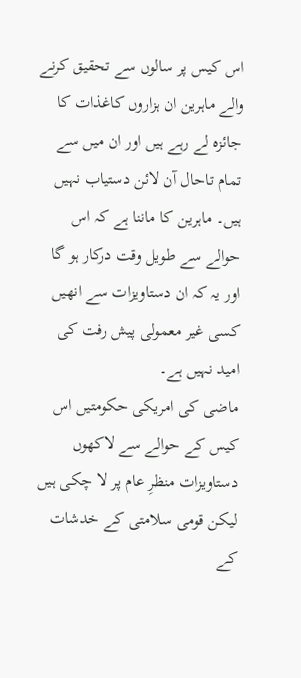اس کیس پر سالوں سے تحقیق کرنے والے ماہرین ان ہزاروں کاغذات کا جائزہ لے رہے ہیں اور ان میں سے تمام تاحال آن لائن دستیاب نہیں ہیں۔ ماہرین کا ماننا ہے کہ اس حوالے سے طویل وقت درکار ہو گا اور یہ کہ ان دستاویزات سے انھیں کسی غیر معمولی پیش رفت کی امید نہیں ہے۔
ماضی کی امریکی حکومتیں اس کیس کے حوالے سے لاکھوں دستاویزات منظرِ عام پر لا چکی ہیں لیکن قومی سلامتی کے خدشات کے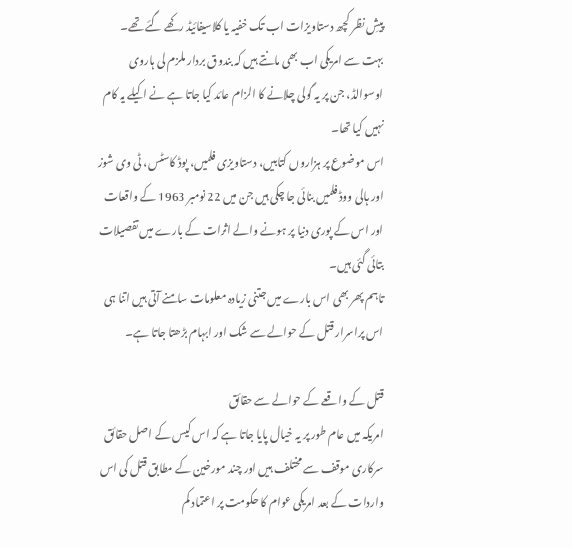پیشِ نظر کچھ دستاویزات اب تک خفیہ یا کلاسیفائیڈ رکھے گئے تھے۔
بہت سے امریکی اب بھی مانتے ہیں کہ بندوق بردار ملزم لی ہاروی اوسوالڈ، جن پر یہ گولی چلانے کا الزام عائد کیا جاتا ہے نے اکیلے یہ کام نہیں کیا تھا۔
اس موضوع پر ہزاروں کتابیں، دستاویزی فلمیں، پوڈ کاسٹس، ٹی وی شوز اور ہالی ووڈ فلمیں بنائی جا چکی ہیں جن میں 22 نومبر 1963 کے واقعات اور اس کے پوری دنیا پر ہونے والے اثرات کے بارے میں تفصیلات بتائی گئی ہیں۔
تاہم پھر بھی اس بارے میں جتنی زیادہ معلومات سامنے آتی ہیں اتنا ہی اس پراسرار قتل کے حوالے سے شک اور ابہام بڑھتا جاتا ہے۔

قتل کے واقعے کے حوالے سے حقائق
امریکہ میں عام طور پر یہ خیال پایا جاتا ہے کہ اس کیس کے اصل حقائق سرکاری موقف سے مختلف ہیں اور چند مورخین کے مطابق قتل کی اس واردات کے بعد امریکی عوام کا حکومت پر اعتماد کم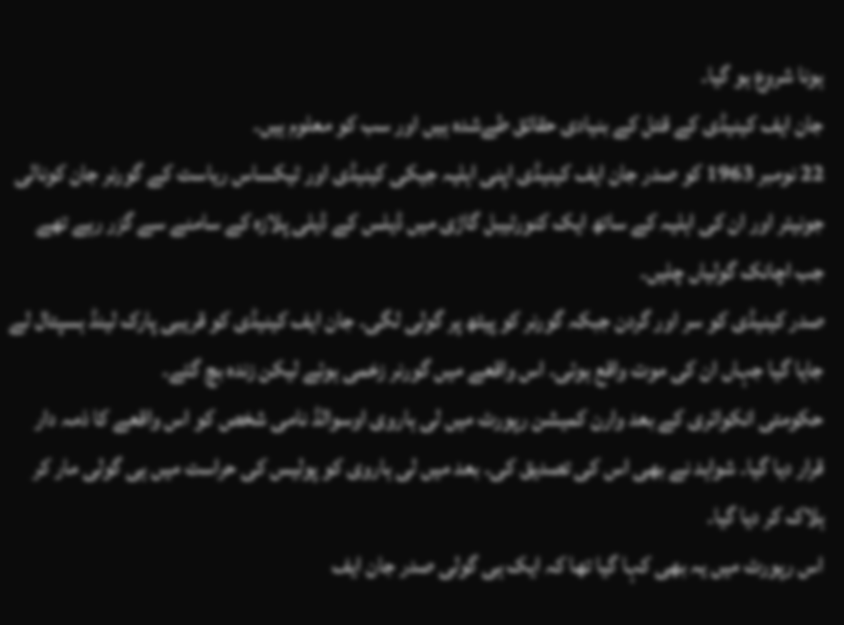ہونا شروع ہو گیا۔
جان ایف کینیڈی کے قتل کے بنیادی حقائق طےشدہ ہیں اور سب کو معلوم ہیں۔
22 نومبر 1963 کو صدر جان ایف کینیڈی اپنی اہلیہ جیکی کینیڈی اور ٹیکساس ریاست کے گورنر جان کونالی جونیئر اور ان کی اہلیہ کے ساتھ ایک کنورٹیبل گاڑی میں ڈیلس کے ڈیلی پلازہ کے سامنے سے گزر رہے تھے جب اچانک گولیاں چلیں۔
صدر کینیڈی کو سر اور گردن جبکہ گورنر کو پیٹھ پر گولی لگی۔ جان ایف کینیڈی کو قریبی پارک لینڈ ہسپتال لے جایا گیا جہاں ان کی موت واقع ہوئی۔ اس واقعے میں گورنر زخمی ہوئے لیکن زندہ بچ گئے۔
حکومتی انکوائری کے بعد وارن کمیشن رپورٹ میں لی ہاروی اوسوالڈ نامی شخص کو اس واقعے کا ذمہ دار قرار دیا گیا۔ شواہد نے بھی اس کی تصدیق کی۔ بعد میں لی ہاروی کو پولیس کی حراست میں ہی گولی مار کر ہلاک کر دیا گیا۔
اس رپورٹ میں یہ بھی کہا گیا تھا کہ ایک ہی گولی صدر جان ایف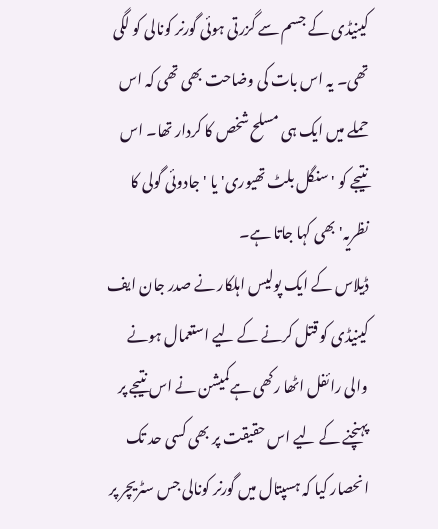کینیڈی کے جسم سے گزرتی ہوئی گورنر کونالی کو لگی تھی۔ یہ اس بات کی وضاحت بھی تھی کہ اس حملے میں ایک ہی مسلح شخص کا کردار تھا۔ اس نتیجے کو 'سنگل بلٹ تھیوری' یا 'جادوئی گولی کا نظریہ' بھی کہا جاتا ہے۔
ڈیلاس کے ایک پولیس اہلکار نے صدر جان ایف کینیڈی کو قتل کرنے کے لیے استعمال ہونے والی رائفل اٹھا رکھی ہےکمیشن نے اس نتیجے پر پہنچنے کے لیے اس حقیقت پر بھی کسی حد تک انحصار کیا کہ ہسپتال میں گورنر کونالی جس سٹریچر پر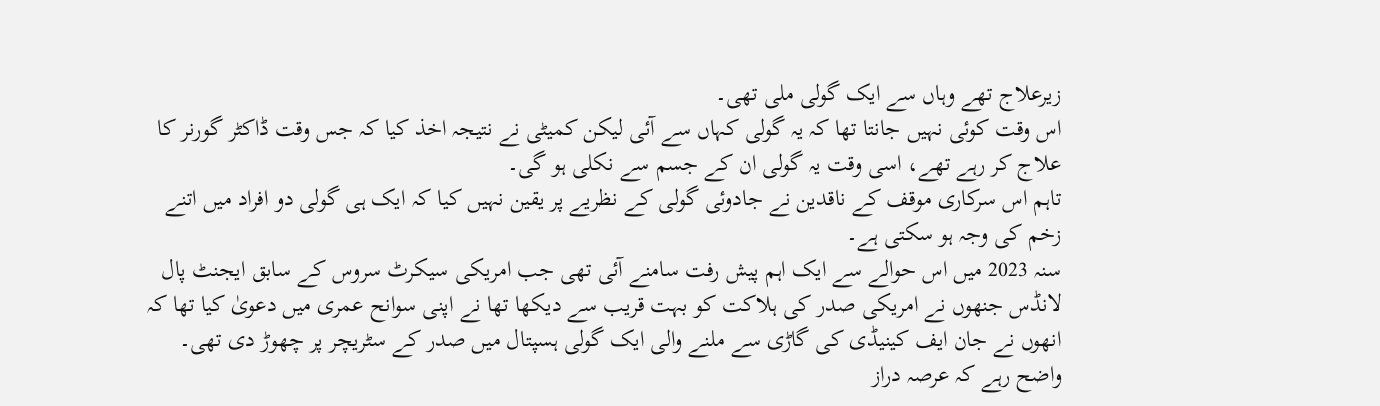زیرعلاج تھے وہاں سے ایک گولی ملی تھی۔
اس وقت کوئی نہیں جانتا تھا کہ یہ گولی کہاں سے آئی لیکن کمیٹی نے نتیجہ اخذ کیا کہ جس وقت ڈاکٹر گورنر کا علاج کر رہے تھے، اسی وقت یہ گولی ان کے جسم سے نکلی ہو گی۔
تاہم اس سرکاری موقف کے ناقدین نے جادوئی گولی کے نظریے پر یقین نہیں کیا کہ ایک ہی گولی دو افراد میں اتنے زخم کی وجہ ہو سکتی ہے۔
سنہ 2023 میں اس حوالے سے ایک اہم پیش رفت سامنے آئی تھی جب امریکی سیکرٹ سروس کے سابق ایجنٹ پال لانڈس جنھوں نے امریکی صدر کی ہلاکت کو بہت قریب سے دیکھا تھا نے اپنی سوانح عمری میں دعویٰ کیا تھا کہ انھوں نے جان ایف کینیڈی کی گاڑی سے ملنے والی ایک گولی ہسپتال میں صدر کے سٹریچر پر چھوڑ دی تھی۔
واضح رہے کہ عرصہ دراز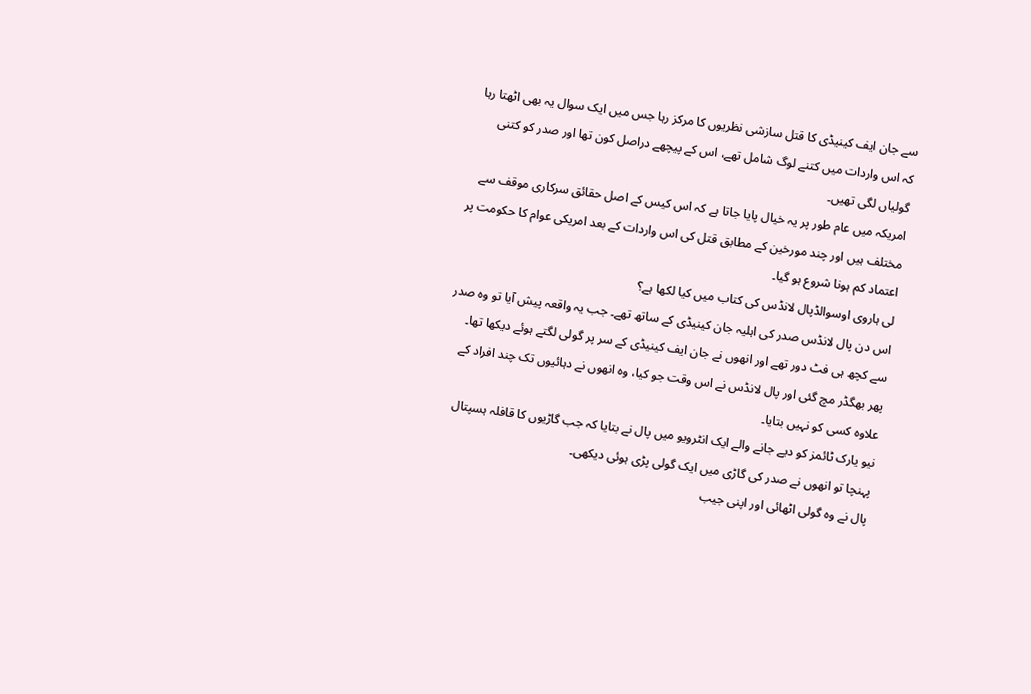سے جان ایف کینیڈی کا قتل سازشی نظریوں کا مرکز رہا جس میں ایک سوال یہ بھی اٹھتا رہا کہ اس واردات میں کتنے لوگ شامل تھے، اس کے پیچھے دراصل کون تھا اور صدر کو کتنی گولیاں لگی تھیں۔
امریکہ میں عام طور پر یہ خیال پایا جاتا ہے کہ اس کیس کے اصل حقائق سرکاری موقف سے مختلف ہیں اور چند مورخین کے مطابق قتل کی اس واردات کے بعد امریکی عوام کا حکومت پر اعتماد کم ہونا شروع ہو گیا۔
لی ہاروی اوسوالڈپال لانڈس کی کتاب میں کیا لکھا ہے؟
اس دن پال لانڈس صدر کی اہلیہ جان کینیڈی کے ساتھ تھے۔ جب یہ واقعہ پیش آیا تو وہ صدر سے کچھ ہی فٹ دور تھے اور انھوں نے جان ایف کینیڈی کے سر پر گولی لگتے ہوئے دیکھا تھا۔
پھر بھگڈر مچ گئی اور پال لانڈس نے اس وقت جو کیا، وہ انھوں نے دہائیوں تک چند افراد کے علاوہ کسی کو نہیں بتایا۔
نیو یارک ٹائمز کو دیے جانے والے ایک انٹرویو میں پال نے بتایا کہ جب گاڑیوں کا قافلہ ہسپتال پہنچا تو انھوں نے صدر کی گاڑی میں ایک گولی پڑی ہوئی دیکھی۔
پال نے وہ گولی اٹھائی اور اپنی جیب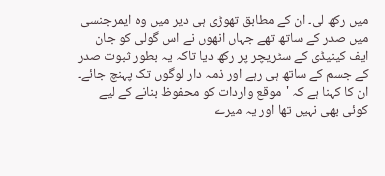میں رکھ لی۔ ان کے مطابق تھوڑی ہی دیر میں وہ ایمرجنسی میں صدر کے ساتھ تھے جہاں انھوں نے اس گولی کو جان ایف کینیڈی کے سٹریچر پر رکھ دیا تاکہ یہ بطور ثبوت صدر کے جسم کے ساتھ ہی رہے اور ذمہ دار لوگوں تک پہنچ جائے۔
ان کا کہنا ہے کہ 'موقع واردات کو محفوظ بنانے کے لیے کوئی بھی نہیں تھا اور یہ میرے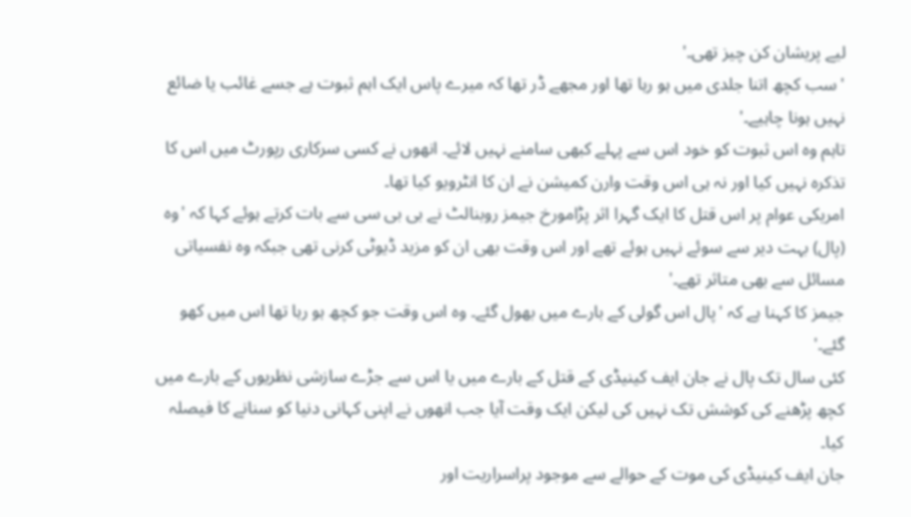لیے پریشان کن چیز تھی۔'
'سب کچھ اتنا جلدی میں ہو رہا تھا اور مجھے ڈر تھا کہ میرے پاس ایک اہم ثبوت ہے جسے غائب یا ضائع نہیں ہونا چاہیے۔'
تاہم وہ اس ثبوت کو خود اس سے پہلے کبھی سامنے نہیں لائے۔ انھوں نے کسی سرکاری رپورٹ میں اس کا تذکرہ نہیں کیا اور نہ ہی اس وقت وارن کمیشن نے ان کا انٹرویو کیا تھا۔
امریکی عوام پر اس قتل کا ایک گہرا اثر پڑامورخ جیمز روبنالٹ نے بی بی سی سے بات کرتے ہوئے کہا کہ 'وہ (پال) بہت دیر سے سوئے نہیں ہوئے تھے اور اس وقت بھی ان کو مزید ڈیوٹی کرنی تھی جبکہ وہ نفسیاتی مسائل سے بھی متاثر تھے۔'
جیمز کا کہنا ہے کہ 'پال اس گولی کے بارے میں بھول گئے۔ وہ اس وقت جو کچھ ہو رہا تھا اس میں کھو گئے۔'
کئی سال تک پال نے جان ایف کینیڈی کے قتل کے بارے میں یا اس سے جڑے سازشی نظریوں کے بارے میں کچھ پڑھنے کی کوشش تک نہیں کی لیکن ایک وقت آیا جب انھوں نے اپنی کہانی دنیا کو سنانے کا فیصلہ کیا۔
جان ایف کینیڈی کی موت کے حوالے سے موجود پراسراریت اور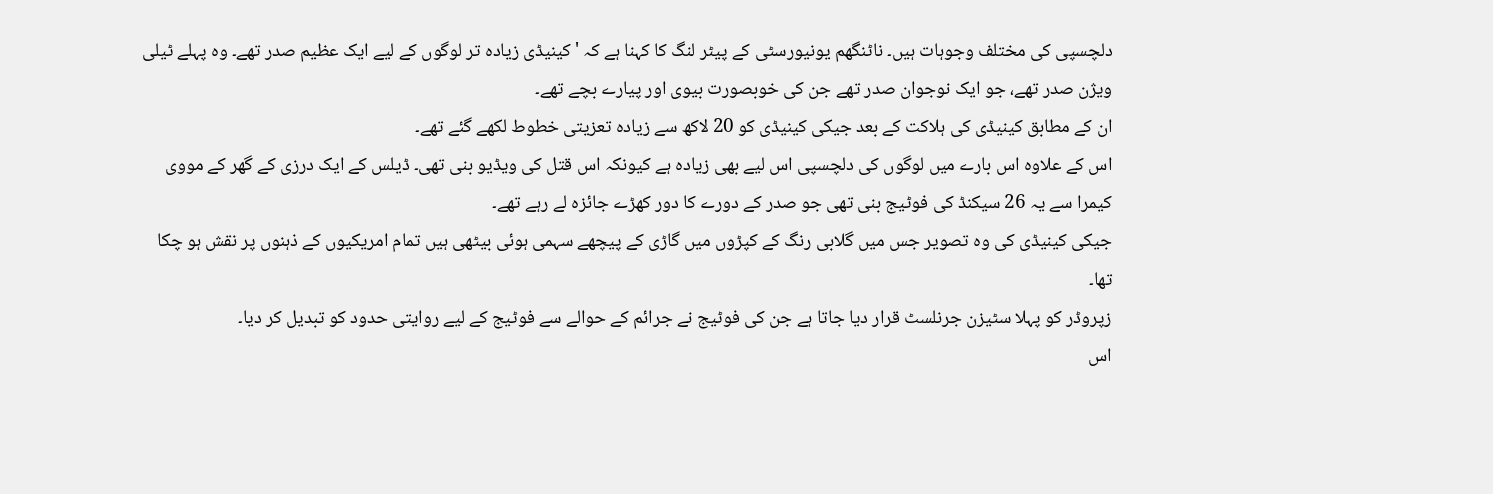دلچسپی کی مختلف وجوہات ہیں۔ ناٹنگھم یونیورسٹی کے پیٹر لنگ کا کہنا ہے کہ 'کینیڈی زیادہ تر لوگوں کے لیے ایک عظیم صدر تھے۔ وہ پہلے ٹیلی ویژن صدر تھے، جو ایک نوجوان صدر تھے جن کی خوبصورت بیوی اور پیارے بچے تھے۔
ان کے مطابق کینیڈی کی ہلاکت کے بعد جیکی کینیڈی کو 20 لاکھ سے زیادہ تعزیتی خطوط لکھے گئے تھے۔
اس کے علاوہ اس بارے میں لوگوں کی دلچسپی اس لیے بھی زیادہ ہے کیونکہ اس قتل کی ویڈیو بنی تھی۔ ڈیلس کے ایک درزی کے گھر کے مووی کیمرا سے یہ 26 سیکنڈ کی فوٹیج بنی تھی جو صدر کے دورے کا دور کھڑے جائزہ لے رہے تھے۔
جیکی کینیڈی کی وہ تصویر جس میں گلابی رنگ کے کپڑوں میں گاڑی کے پیچھے سہمی ہوئی بیٹھی ہیں تمام امریکیوں کے ذہنوں پر نقش ہو چکا تھا۔
زپروڈر کو پہلا سٹیزن جرنلسٹ قرار دیا جاتا ہے جن کی فوٹیج نے جرائم کے حوالے سے فوٹیج کے لیے روایتی حدود کو تبدیل کر دیا۔
اس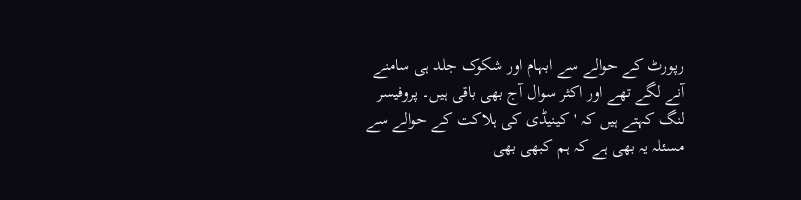رپورٹ کے حوالے سے ابہام اور شکوک جلد ہی سامنے آنے لگے تھے اور اکثر سوال آج بھی باقی ہیں۔ پروفیسر لنگ کہتے ہیں کہ 'کینیڈی کی ہلاکت کے حوالے سے مسئلہ یہ بھی ہے کہ ہم کبھی بھی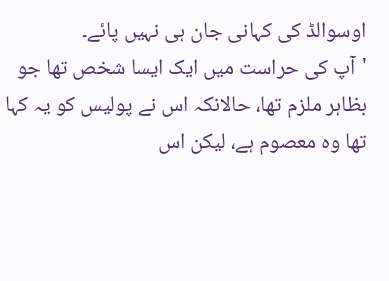اوسوالڈ کی کہانی جان ہی نہیں پائے۔
'آپ کی حراست میں ایک ایسا شخص تھا جو بظاہر ملزم تھا، حالانکہ اس نے پولیس کو یہ کہا تھا وہ معصوم ہے، لیکن اس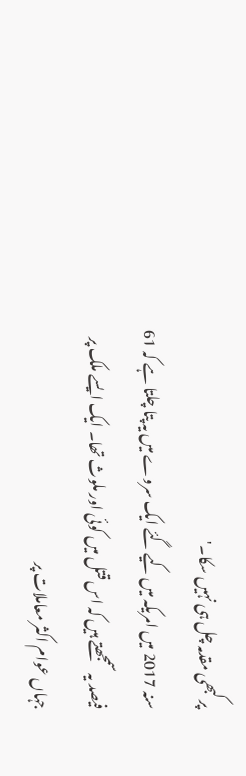پر کبھی مقدمہ چل ہی نہیں سکا۔'
سنہ 2017 میں امریکہ میں کیے گئے ایک سروے میں یہ پتا چلتا ہے کہ 61 فیصد یہ سمجھتے ہیں کہ اس قتل میں کوئی اور ملوث تھا۔ ایک ایسے ملک پر جہاں عوام اکثر معاملات پر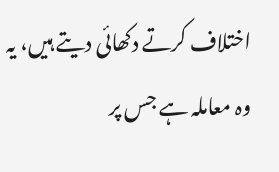اختلاف کرتے دکھائی دیتے ہیں، یہ وہ معاملہ ہے جس پر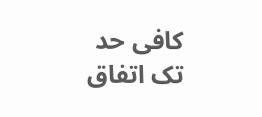کافی حد تک اتفاق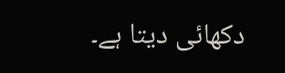دکھائی دیتا ہے۔